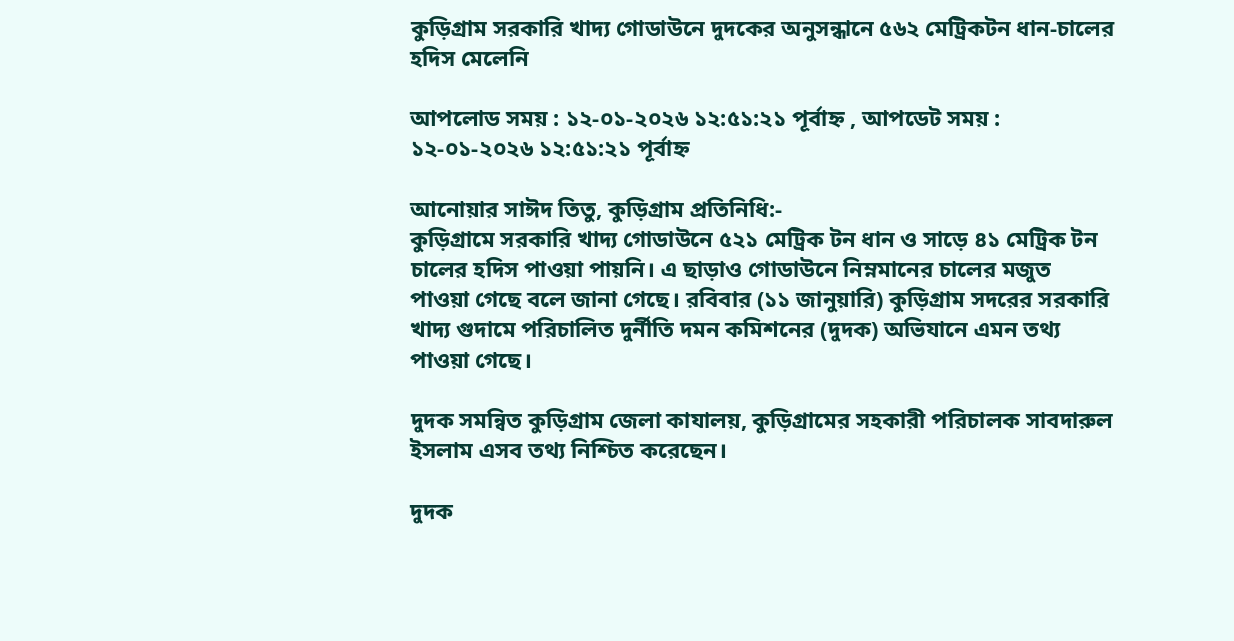কুড়িগ্রাম সরকারি খাদ্য গোডাউনে দুদকের অনুসন্ধানে ৫৬২ মেট্রিকটন ধান-চালের হদিস মেলেনি

আপলোড সময় : ১২-০১-২০২৬ ১২:৫১:২১ পূর্বাহ্ন , আপডেট সময় : ১২-০১-২০২৬ ১২:৫১:২১ পূর্বাহ্ন

আনোয়ার সাঈদ তিতু, কুড়িগ্রাম প্রতিনিধি:-
কুড়িগ্রামে সরকারি খাদ্য গোডাউনে ৫২১ মেট্রিক টন ধান ও সাড়ে ৪১ মেট্রিক টন চালের হদিস পাওয়া পায়নি। এ ছাড়াও গোডাউনে নিম্নমানের চালের মজুত পাওয়া গেছে বলে জানা গেছে। রবিবার (১১ জানুয়ারি) কুড়িগ্রাম সদরের সরকারি খাদ্য গুদামে পরিচালিত দুর্নীতি দমন কমিশনের (দুদক) অভিযানে এমন তথ্য পাওয়া গেছে।

দুদক সমন্বিত কুড়িগ্রাম জেলা কাযালয়, কুড়িগ্রামের সহকারী পরিচালক সাবদারুল ইসলাম এসব তথ্য নিশ্চিত করেছেন।

দুদক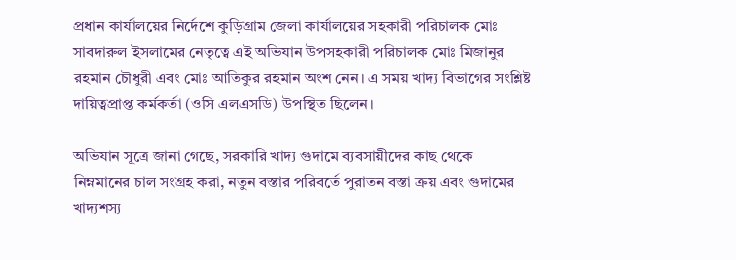প্রধান কার্যালয়ের নির্দেশে কুড়িগ্রাম জেলা কার্যালয়ের সহকারী পরিচালক মোঃ সাবদারুল ইসলামের নেতৃত্বে এই অভিযান উপসহকারী পরিচালক মোঃ মিজানুর রহমান চৌধুরী এবং মোঃ আতিকুর রহমান অংশ নেন। এ সময় খাদ্য বিভাগের সংশ্লিষ্ট দায়িত্বপ্রাপ্ত কর্মকর্তা (ওসি এলএসডি) উপস্থিত ছিলেন।

অভিযান সূত্রে জানা গেছে, সরকারি খাদ্য গুদামে ব্যবসায়ীদের কাছ থেকে নিম্নমানের চাল সংগ্রহ করা, নতুন বস্তার পরিবর্তে পুরাতন বস্তা ক্রয় এবং গুদামের খাদ্যশস্য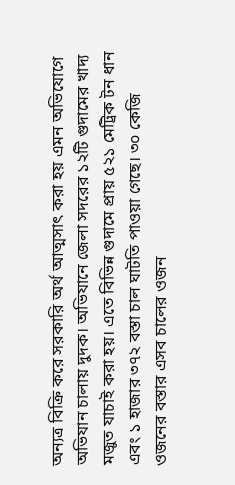অন্যত্র বিক্রি করে সরকারি অর্থ আত্মসাৎ করা হয় এমন অভিযোগে অভিযান চালায় দুদক। অভিযানে জেলা সদরের ১২টি গুদামের খাদ্য মজুত যাচাই করা হয়। এতে বিভিন্ন গুদামে প্রায় ৫২১ মেট্রিক টন ধান এবং ১ হাজার ৩৭২ বস্তা চাল ঘাটতি পাওয়া গেছে। ৩০ কেজি ওজনের বস্তার এসব চালের ওজন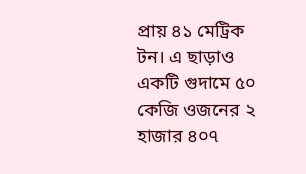প্রায় ৪১ মেট্রিক টন। এ ছাড়াও একটি গুদামে ৫০ কেজি ওজনের ২ হাজার ৪০৭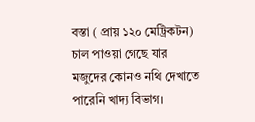বস্তা ( প্রায় ১২০ মেট্রিকটন) চাল পাওয়া গেছে যার মজুদের কোনও নথি দেখাতে পারেনি খাদ্য বিভাগ।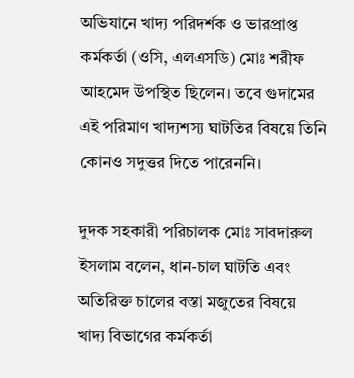অভিযানে খাদ্য পরিদর্শক ও ভারপ্রাপ্ত কর্মকর্তা (ওসি, এলএসডি) মোঃ শরীফ আহমেদ উপস্থিত ছিলেন। তবে গুদামের এই পরিমাণ খাদ্যশস্য ঘাটতির বিষয়ে তিনি কোনও সদুত্তর দিতে পারেননি।

দুদক সহকারী পরিচালক মোঃ সাবদারুল ইসলাম বলেন, ধান-চাল ঘাটতি এবং অতিরিক্ত চালের বস্তা মজুতের বিষয়ে খাদ্য বিভাগের কর্মকর্তা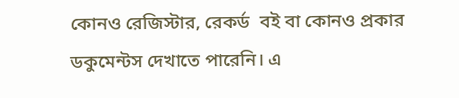কোনও রেজিস্টার, রেকর্ড  বই বা কোনও প্রকার ডকুমেন্টস দেখাতে পারেনি। এ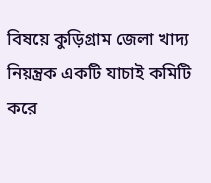বিষয়ে কুড়িগ্রাম জেলা খাদ্য নিয়ন্ত্রক একটি যাচাই কমিটি করে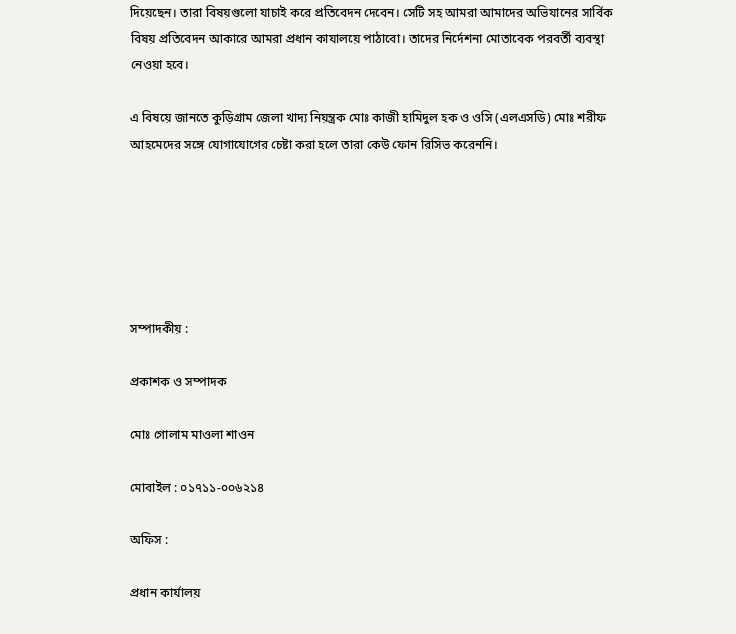দিয়েছেন। তারা বিষয়গুলো যাচাই করে প্রতিবেদন দেবেন। সেটি সহ আমরা আমাদের অভিযানের সার্বিক বিষয় প্রতিবেদন আকারে আমরা প্রধান কাযালয়ে পাঠাবো। তাদের নির্দেশনা মোতাবেক পরবর্তী ব্যবস্থা নেওয়া হবে।

এ বিষয়ে জানতে কুড়িগ্রাম জেলা খাদ্য নিয়ন্ত্রক মোঃ কাজী হামিদুল হক ও ওসি (এলএসডি) মোঃ শরীফ আহমেদের সঙ্গে যোগাযোগের চেষ্টা করা হলে তারা কেউ ফোন রিসিভ করেননি।






সম্পাদকীয় :

প্রকাশক ও সম্পাদক

মোঃ গোলাম মাওলা শাওন

মোবাইল : ০১৭১১-০০৬২১৪

অফিস :

প্রধান কার্যালয়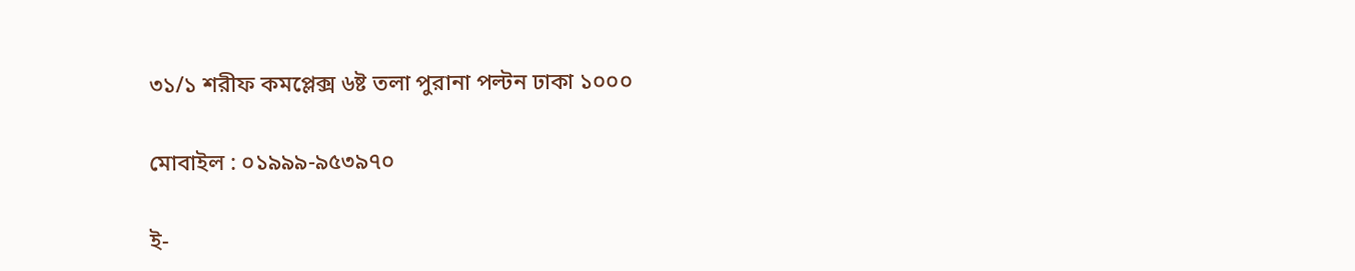৩১/১ শরীফ কমপ্লেক্স ৬ষ্ট তলা পুরানা পল্টন ঢাকা ১০০০

মোবাইল : ০১৯৯৯-৯৫৩৯৭০

ই-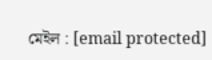মেইল : [email protected]